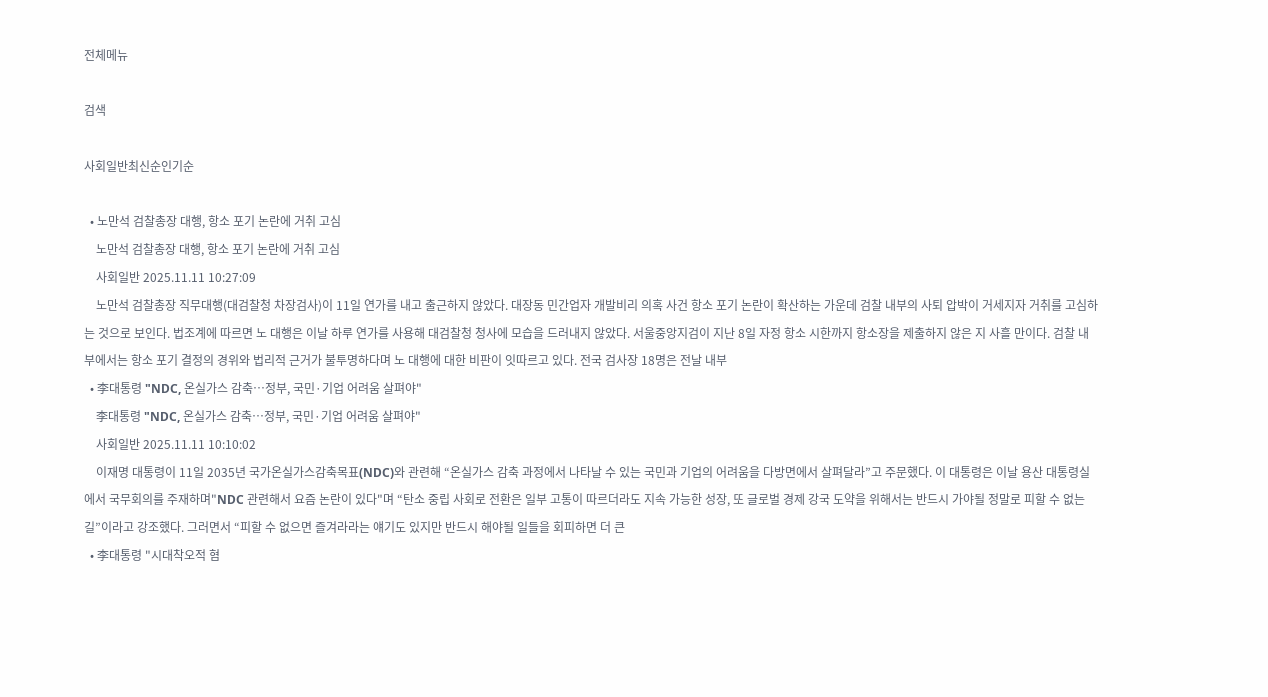전체메뉴

검색

사회일반최신순인기순

  • 노만석 검찰총장 대행, 항소 포기 논란에 거취 고심
    노만석 검찰총장 대행, 항소 포기 논란에 거취 고심
    사회일반 2025.11.11 10:27:09
    노만석 검찰총장 직무대행(대검찰청 차장검사)이 11일 연가를 내고 출근하지 않았다. 대장동 민간업자 개발비리 의혹 사건 항소 포기 논란이 확산하는 가운데 검찰 내부의 사퇴 압박이 거세지자 거취를 고심하는 것으로 보인다. 법조계에 따르면 노 대행은 이날 하루 연가를 사용해 대검찰청 청사에 모습을 드러내지 않았다. 서울중앙지검이 지난 8일 자정 항소 시한까지 항소장을 제출하지 않은 지 사흘 만이다. 검찰 내부에서는 항소 포기 결정의 경위와 법리적 근거가 불투명하다며 노 대행에 대한 비판이 잇따르고 있다. 전국 검사장 18명은 전날 내부
  • 李대통령 "NDC, 온실가스 감축…정부, 국민·기업 어려움 살펴야"
    李대통령 "NDC, 온실가스 감축…정부, 국민·기업 어려움 살펴야"
    사회일반 2025.11.11 10:10:02
    이재명 대통령이 11일 2035년 국가온실가스감축목표(NDC)와 관련해 “온실가스 감축 과정에서 나타날 수 있는 국민과 기업의 어려움을 다방면에서 살펴달라”고 주문했다. 이 대통령은 이날 용산 대통령실에서 국무회의를 주재하며"NDC 관련해서 요즘 논란이 있다"며 “탄소 중립 사회로 전환은 일부 고통이 따르더라도 지속 가능한 성장, 또 글로벌 경제 강국 도약을 위해서는 반드시 가야될 정말로 피할 수 없는 길”이라고 강조했다. 그러면서 “피할 수 없으면 즐겨라라는 얘기도 있지만 반드시 해야될 일들을 회피하면 더 큰
  • 李대통령 "시대착오적 혐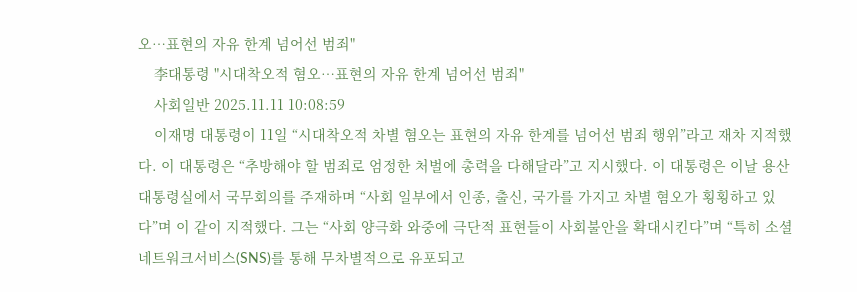오…표현의 자유 한계 넘어선 범죄"
    李대통령 "시대착오적 혐오…표현의 자유 한계 넘어선 범죄"
    사회일반 2025.11.11 10:08:59
    이재명 대통령이 11일 “시대착오적 차별 혐오는 표현의 자유 한계를 넘어선 범죄 행위”라고 재차 지적했다. 이 대통령은 “추방해야 할 범죄로 엄정한 처벌에 총력을 다해달라”고 지시했다. 이 대통령은 이날 용산 대통령실에서 국무회의를 주재하며 “사회 일부에서 인종, 출신, 국가를 가지고 차별 혐오가 횡횡하고 있다”며 이 같이 지적했다. 그는 “사회 양극화 와중에 극단적 표현들이 사회불안을 확대시킨다”며 “특히 소셜네트워크서비스(SNS)를 통해 무차별적으로 유포되고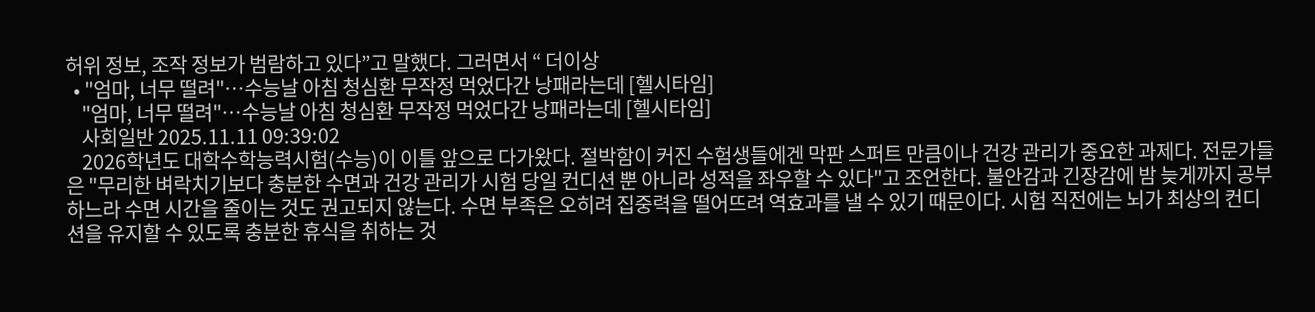허위 정보, 조작 정보가 범람하고 있다”고 말했다. 그러면서 “ 더이상
  • "엄마, 너무 떨려"…수능날 아침 청심환 무작정 먹었다간 낭패라는데 [헬시타임]
    "엄마, 너무 떨려"…수능날 아침 청심환 무작정 먹었다간 낭패라는데 [헬시타임]
    사회일반 2025.11.11 09:39:02
    2026학년도 대학수학능력시험(수능)이 이틀 앞으로 다가왔다. 절박함이 커진 수험생들에겐 막판 스퍼트 만큼이나 건강 관리가 중요한 과제다. 전문가들은 "무리한 벼락치기보다 충분한 수면과 건강 관리가 시험 당일 컨디션 뿐 아니라 성적을 좌우할 수 있다"고 조언한다. 불안감과 긴장감에 밤 늦게까지 공부하느라 수면 시간을 줄이는 것도 권고되지 않는다. 수면 부족은 오히려 집중력을 떨어뜨려 역효과를 낼 수 있기 때문이다. 시험 직전에는 뇌가 최상의 컨디션을 유지할 수 있도록 충분한 휴식을 취하는 것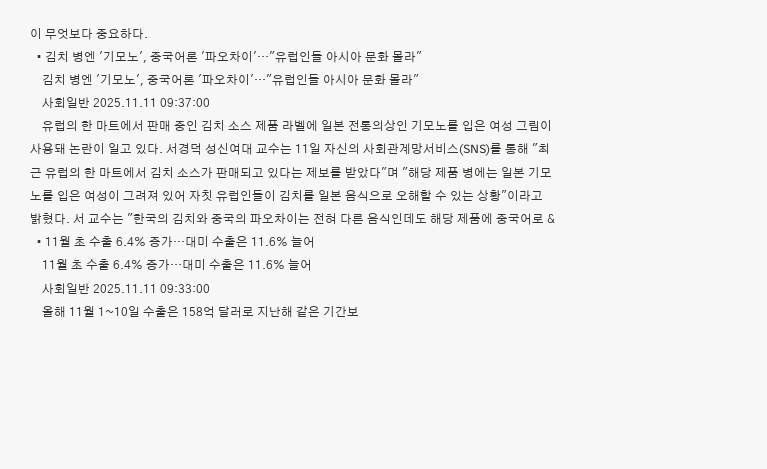이 무엇보다 중요하다.
  • 김치 병엔 '기모노', 중국어론 '파오차이'…"유럽인들 아시아 문화 몰라"
    김치 병엔 '기모노', 중국어론 '파오차이'…"유럽인들 아시아 문화 몰라"
    사회일반 2025.11.11 09:37:00
    유럽의 한 마트에서 판매 중인 김치 소스 제품 라벨에 일본 전통의상인 기모노를 입은 여성 그림이 사용돼 논란이 일고 있다. 서경덕 성신여대 교수는 11일 자신의 사회관계망서비스(SNS)를 통해 "최근 유럽의 한 마트에서 김치 소스가 판매되고 있다는 제보를 받았다"며 "해당 제품 병에는 일본 기모노를 입은 여성이 그려져 있어 자칫 유럽인들이 김치를 일본 음식으로 오해할 수 있는 상황"이라고 밝혔다. 서 교수는 "한국의 김치와 중국의 파오차이는 전혀 다른 음식인데도 해당 제품에 중국어로 &
  • 11월 초 수출 6.4% 증가…대미 수출은 11.6% 늘어
    11월 초 수출 6.4% 증가…대미 수출은 11.6% 늘어
    사회일반 2025.11.11 09:33:00
    올해 11월 1~10일 수출은 158억 달러로 지난해 같은 기간보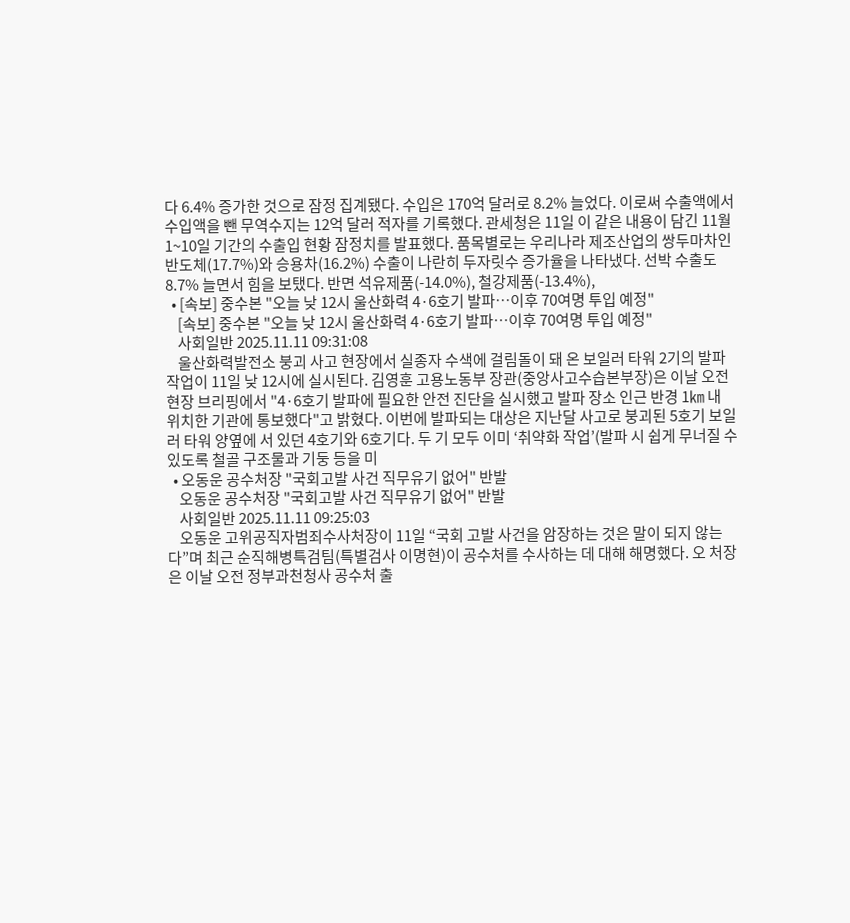다 6.4% 증가한 것으로 잠정 집계됐다. 수입은 170억 달러로 8.2% 늘었다. 이로써 수출액에서 수입액을 뺀 무역수지는 12억 달러 적자를 기록했다. 관세청은 11일 이 같은 내용이 담긴 11월 1~10일 기간의 수출입 현황 잠정치를 발표했다. 품목별로는 우리나라 제조산업의 쌍두마차인 반도체(17.7%)와 승용차(16.2%) 수출이 나란히 두자릿수 증가율을 나타냈다. 선박 수출도 8.7% 늘면서 힘을 보탰다. 반면 석유제품(-14.0%), 철강제품(-13.4%),
  • [속보] 중수본 "오늘 낮 12시 울산화력 4·6호기 발파…이후 70여명 투입 예정"
    [속보] 중수본 "오늘 낮 12시 울산화력 4·6호기 발파…이후 70여명 투입 예정"
    사회일반 2025.11.11 09:31:08
    울산화력발전소 붕괴 사고 현장에서 실종자 수색에 걸림돌이 돼 온 보일러 타워 2기의 발파 작업이 11일 낮 12시에 실시된다. 김영훈 고용노동부 장관(중앙사고수습본부장)은 이날 오전 현장 브리핑에서 "4·6호기 발파에 필요한 안전 진단을 실시했고 발파 장소 인근 반경 1㎞ 내 위치한 기관에 통보했다"고 밝혔다. 이번에 발파되는 대상은 지난달 사고로 붕괴된 5호기 보일러 타워 양옆에 서 있던 4호기와 6호기다. 두 기 모두 이미 ‘취약화 작업’(발파 시 쉽게 무너질 수 있도록 철골 구조물과 기둥 등을 미
  • 오동운 공수처장 "국회고발 사건 직무유기 없어" 반발
    오동운 공수처장 "국회고발 사건 직무유기 없어" 반발
    사회일반 2025.11.11 09:25:03
    오동운 고위공직자범죄수사처장이 11일 “국회 고발 사건을 암장하는 것은 말이 되지 않는다”며 최근 순직해병특검팀(특별검사 이명현)이 공수처를 수사하는 데 대해 해명했다. 오 처장은 이날 오전 정부과천청사 공수처 출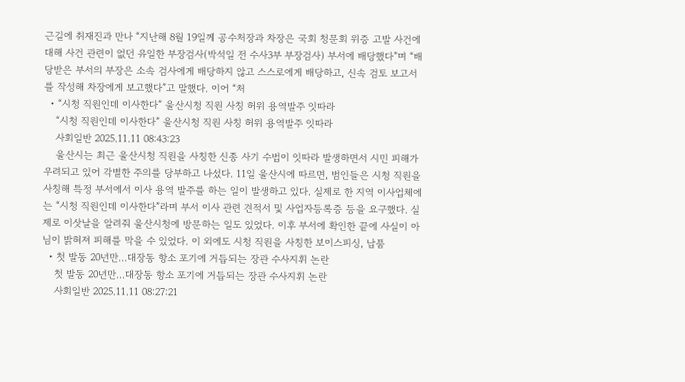근길에 취재진과 만나 “지난해 8월 19일께 공수처장과 차장은 국회 청문회 위증 고발 사건에 대해 사건 관련이 없던 유일한 부장검사(박석일 전 수사3부 부장검사) 부서에 배당했다”며 “배당받은 부서의 부장은 소속 검사에게 배당하지 않고 스스로에게 배당하고, 신속 검토 보고서를 작성해 차장에게 보고했다”고 말했다. 이어 “처
  • “시청 직원인데 이사한다” 울산시청 직원 사칭 허위 용역발주 잇따라
    “시청 직원인데 이사한다” 울산시청 직원 사칭 허위 용역발주 잇따라
    사회일반 2025.11.11 08:43:23
    울산시는 최근 울산시청 직원을 사칭한 신종 사기 수법이 잇따라 발생하면서 시민 피해가 우려되고 있어 각별한 주의를 당부하고 나섰다. 11일 울산시에 따르면, 범인들은 시청 직원을 사칭해 특정 부서에서 이사 용역 발주를 하는 일이 발생하고 있다. 실제로 한 지역 이사업체에는 “시청 직원인데 이사한다”라며 부서 이사 관련 견적서 및 사업자등록증 등을 요구했다. 실제로 이삿날을 알려줘 울산시청에 방문하는 일도 있었다. 이후 부서에 확인한 끝에 사실이 아님이 밝혀져 피해를 막을 수 있었다. 이 외에도 시청 직원을 사칭한 보이스피싱, 납품
  • 첫 발동 20년만…대장동 항소 포기에 거듭되는 장관 수사지휘 논란
    첫 발동 20년만…대장동 항소 포기에 거듭되는 장관 수사지휘 논란
    사회일반 2025.11.11 08:27:21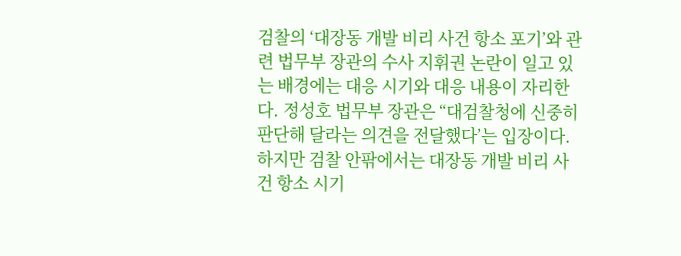검찰의 ‘대장동 개발 비리 사건 항소 포기’와 관련 법무부 장관의 수사 지휘권 논란이 일고 있는 배경에는 대응 시기와 대응 내용이 자리한다. 정성호 법무부 장관은 “대검찰청에 신중히 판단해 달라는 의견을 전달했다’는 입장이다. 하지만 검찰 안팎에서는 대장동 개발 비리 사건 항소 시기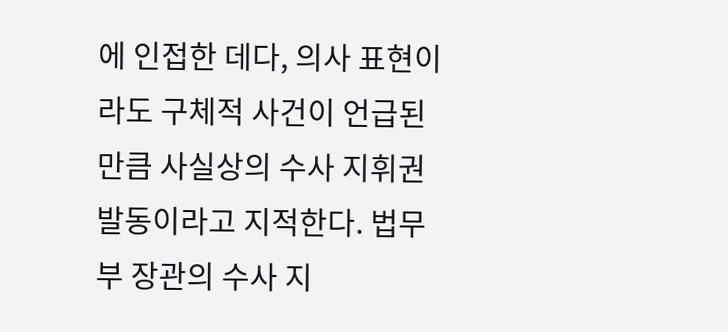에 인접한 데다, 의사 표현이라도 구체적 사건이 언급된 만큼 사실상의 수사 지휘권 발동이라고 지적한다. 법무부 장관의 수사 지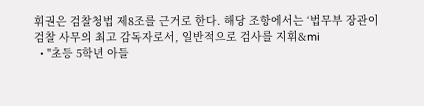휘권은 검찰청법 제8조를 근거로 한다. 해당 조항에서는 ‘법무부 장관이 검찰 사무의 최고 감독자로서, 일반적으로 검사를 지휘&mi
  • "초등 5학년 아들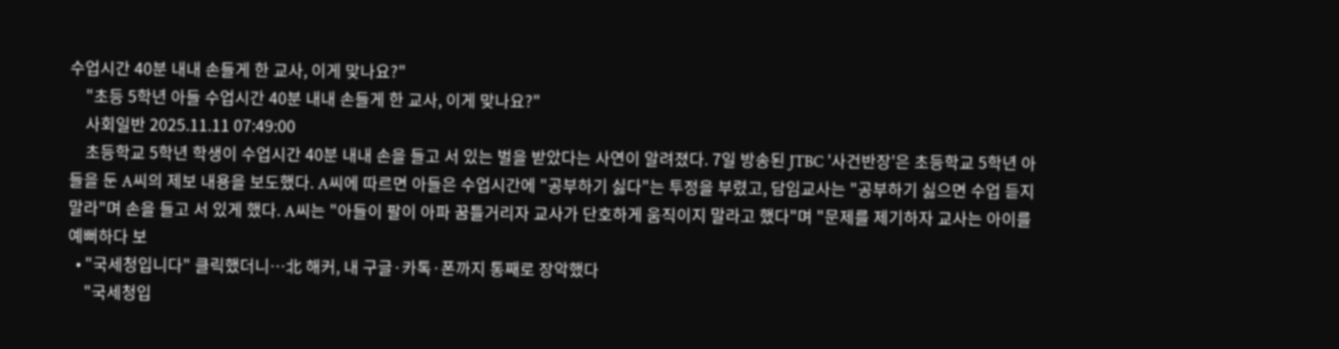수업시간 40분 내내 손들게 한 교사, 이게 맞나요?"
    "초등 5학년 아들 수업시간 40분 내내 손들게 한 교사, 이게 맞나요?"
    사회일반 2025.11.11 07:49:00
    초등학교 5학년 학생이 수업시간 40분 내내 손을 들고 서 있는 벌을 받았다는 사연이 알려졌다. 7일 방송된 JTBC '사건반장'은 초등학교 5학년 아들을 둔 A씨의 제보 내용을 보도했다. A씨에 따르면 아들은 수업시간에 "공부하기 싫다"는 투정을 부렸고, 담임교사는 "공부하기 싫으면 수업 듣지 말라"며 손을 들고 서 있게 했다. A씨는 "아들이 팔이 아파 꿈틀거리자 교사가 단호하게 움직이지 말라고 했다"며 "문제를 제기하자 교사는 아이를 예뻐하다 보
  • "국세청입니다" 클릭했더니…北 해커, 내 구글·카톡·폰까지 통째로 장악했다
    "국세청입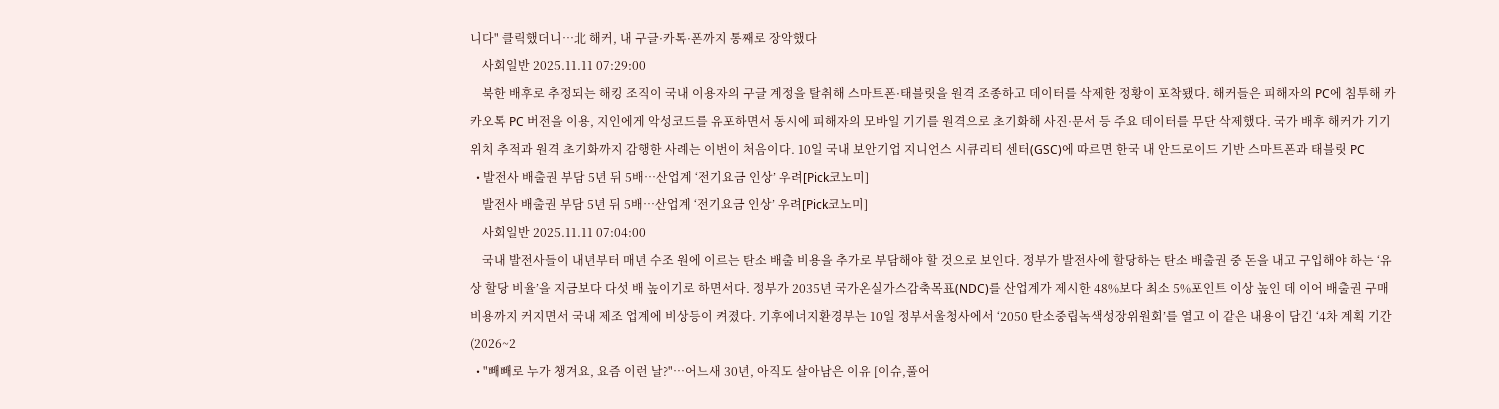니다" 클릭했더니…北 해커, 내 구글·카톡·폰까지 통째로 장악했다
    사회일반 2025.11.11 07:29:00
    북한 배후로 추정되는 해킹 조직이 국내 이용자의 구글 계정을 탈취해 스마트폰·태블릿을 원격 조종하고 데이터를 삭제한 정황이 포착됐다. 해커들은 피해자의 PC에 침투해 카카오톡 PC 버전을 이용, 지인에게 악성코드를 유포하면서 동시에 피해자의 모바일 기기를 원격으로 초기화해 사진·문서 등 주요 데이터를 무단 삭제했다. 국가 배후 해커가 기기 위치 추적과 원격 초기화까지 감행한 사례는 이번이 처음이다. 10일 국내 보안기업 지니언스 시큐리티 센터(GSC)에 따르면 한국 내 안드로이드 기반 스마트폰과 태블릿 PC
  • 발전사 배출권 부담 5년 뒤 5배…산업계 ‘전기요금 인상’ 우려[Pick코노미]
    발전사 배출권 부담 5년 뒤 5배…산업계 ‘전기요금 인상’ 우려[Pick코노미]
    사회일반 2025.11.11 07:04:00
    국내 발전사들이 내년부터 매년 수조 원에 이르는 탄소 배출 비용을 추가로 부담해야 할 것으로 보인다. 정부가 발전사에 할당하는 탄소 배출권 중 돈을 내고 구입해야 하는 ‘유상 할당 비율’을 지금보다 다섯 배 높이기로 하면서다. 정부가 2035년 국가온실가스감축목표(NDC)를 산업계가 제시한 48%보다 최소 5%포인트 이상 높인 데 이어 배출권 구매 비용까지 커지면서 국내 제조 업계에 비상등이 켜졌다. 기후에너지환경부는 10일 정부서울청사에서 ‘2050 탄소중립녹색성장위원회’를 열고 이 같은 내용이 담긴 ‘4차 계획 기간(2026~2
  • "빼빼로 누가 챙겨요, 요즘 이런 날?"…어느새 30년, 아직도 살아남은 이유 [이슈,풀어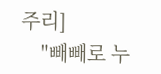주리]
    "빼빼로 누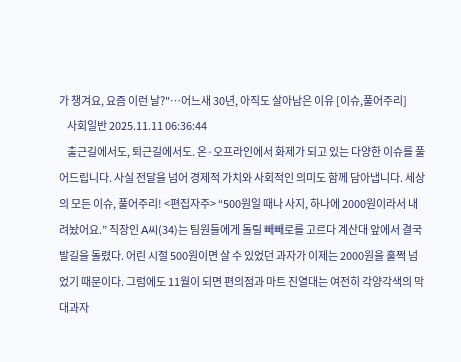가 챙겨요, 요즘 이런 날?"…어느새 30년, 아직도 살아남은 이유 [이슈,풀어주리]
    사회일반 2025.11.11 06:36:44
    출근길에서도, 퇴근길에서도. 온·오프라인에서 화제가 되고 있는 다양한 이슈를 풀어드립니다. 사실 전달을 넘어 경제적 가치와 사회적인 의미도 함께 담아냅니다. 세상의 모든 이슈, 풀어주리! <편집자주> “500원일 때나 사지, 하나에 2000원이라서 내려놨어요.” 직장인 A씨(34)는 팀원들에게 돌릴 빼빼로를 고르다 계산대 앞에서 결국 발길을 돌렸다. 어린 시절 500원이면 살 수 있었던 과자가 이제는 2000원을 훌쩍 넘었기 때문이다. 그럼에도 11월이 되면 편의점과 마트 진열대는 여전히 각양각색의 막대과자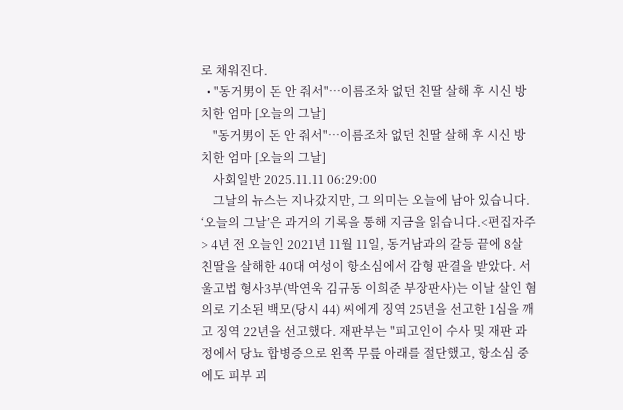로 채워진다.
  • "동거男이 돈 안 줘서"…이름조차 없던 친딸 살해 후 시신 방치한 엄마 [오늘의 그날]
    "동거男이 돈 안 줘서"…이름조차 없던 친딸 살해 후 시신 방치한 엄마 [오늘의 그날]
    사회일반 2025.11.11 06:29:00
    그날의 뉴스는 지나갔지만, 그 의미는 오늘에 남아 있습니다. ‘오늘의 그날’은 과거의 기록을 통해 지금을 읽습니다.<편집자주> 4년 전 오늘인 2021년 11월 11일, 동거남과의 갈등 끝에 8살 친딸을 살해한 40대 여성이 항소심에서 감형 판결을 받았다. 서울고법 형사3부(박연욱 김규동 이희준 부장판사)는 이날 살인 혐의로 기소된 백모(당시 44) 씨에게 징역 25년을 선고한 1심을 깨고 징역 22년을 선고했다. 재판부는 "피고인이 수사 및 재판 과정에서 당뇨 합병증으로 왼쪽 무릎 아래를 절단했고, 항소심 중에도 피부 괴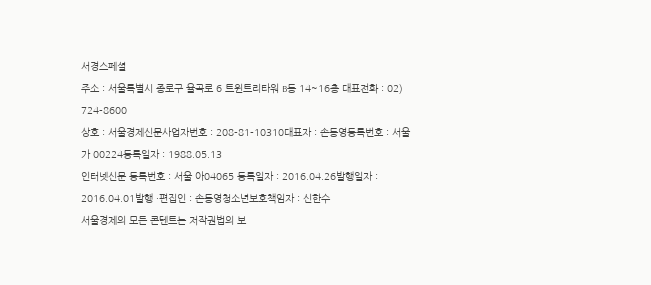서경스페셜
주소 : 서울특별시 종로구 율곡로 6 트윈트리타워 B동 14~16층 대표전화 : 02) 724-8600
상호 : 서울경제신문사업자번호 : 208-81-10310대표자 : 손동영등록번호 : 서울 가 00224등록일자 : 1988.05.13
인터넷신문 등록번호 : 서울 아04065 등록일자 : 2016.04.26발행일자 : 2016.04.01발행 ·편집인 : 손동영청소년보호책임자 : 신한수
서울경제의 모든 콘텐트는 저작권법의 보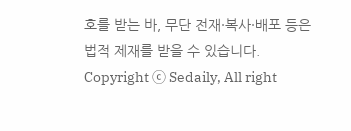호를 받는 바, 무단 전재·복사·배포 등은 법적 제재를 받을 수 있습니다.
Copyright ⓒ Sedaily, All right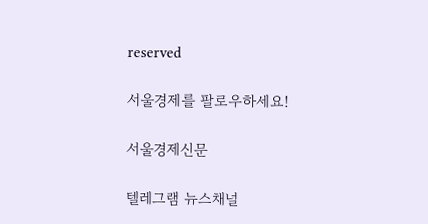reserved

서울경제를 팔로우하세요!

서울경제신문

텔레그램 뉴스채널